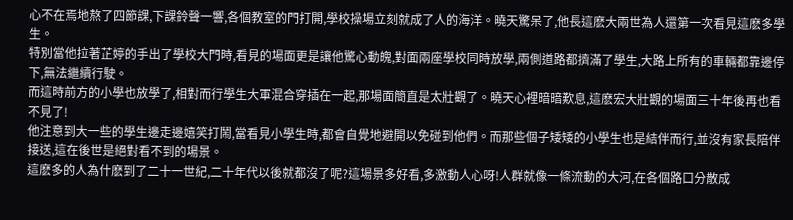心不在焉地熬了四節課,下課鈴聲一響,各個教室的門打開,學校操場立刻就成了人的海洋。曉天驚呆了,他長這麽大兩世為人還第一次看見這麽多學生。
特別當他拉著芷婷的手出了學校大門時,看見的場面更是讓他驚心動魄,對面兩座學校同時放學,兩側道路都擠滿了學生,大路上所有的車輛都靠邊停下,無法繼續行駛。
而這時前方的小學也放學了,相對而行學生大軍混合穿插在一起,那場面簡直是太壯觀了。曉天心裡暗暗歎息,這麽宏大壯觀的場面三十年後再也看不見了!
他注意到大一些的學生邊走邊嬉笑打鬧,當看見小學生時,都會自覺地避開以免碰到他們。而那些個子矮矮的小學生也是結伴而行,並沒有家長陪伴接送,這在後世是絕對看不到的場景。
這麽多的人為什麽到了二十一世紀,二十年代以後就都沒了呢?這場景多好看,多激動人心呀!人群就像一條流動的大河,在各個路口分散成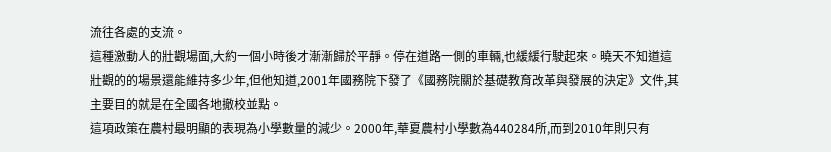流往各處的支流。
這種激動人的壯觀場面,大約一個小時後才漸漸歸於平靜。停在道路一側的車輛,也緩緩行駛起來。曉天不知道這壯觀的的場景還能維持多少年,但他知道,2001年國務院下發了《國務院關於基礎教育改革與發展的決定》文件,其主要目的就是在全國各地撤校並點。
這項政策在農村最明顯的表現為小學數量的減少。2000年,華夏農村小學數為440284所,而到2010年則只有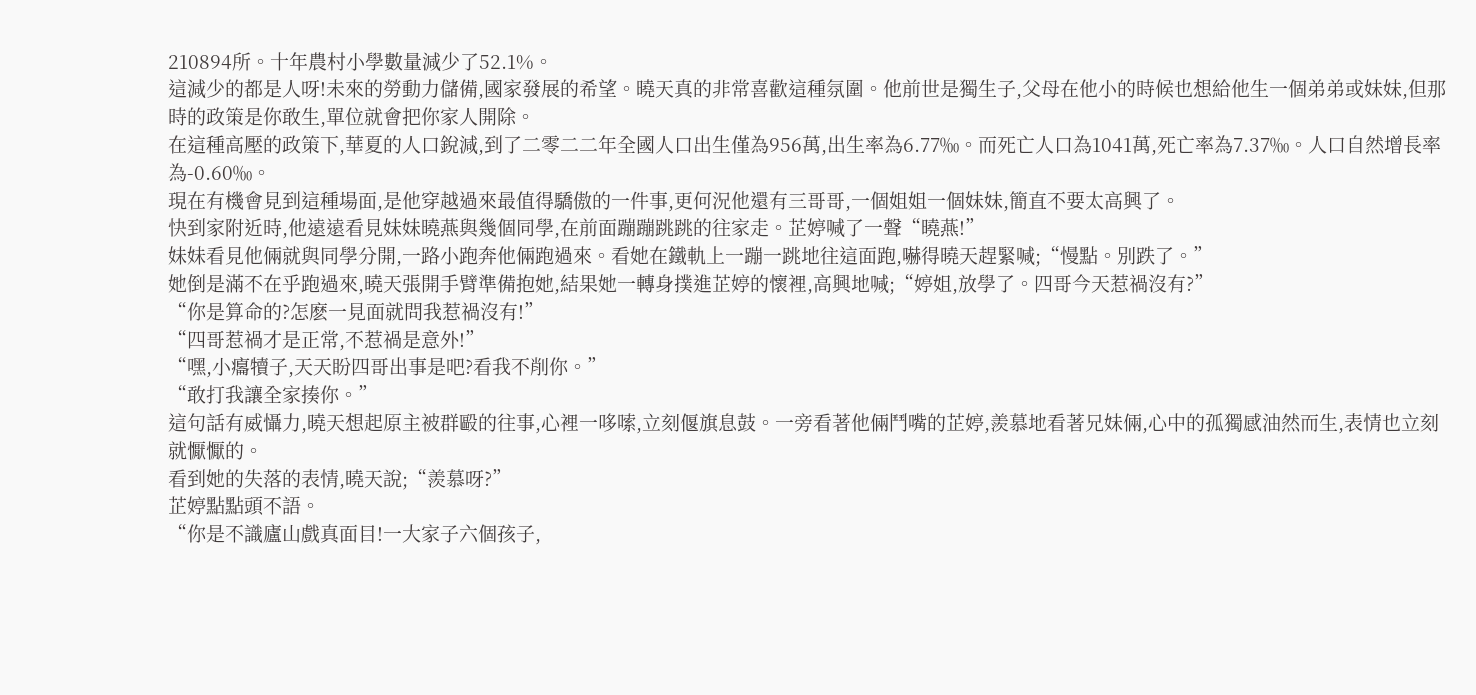210894所。十年農村小學數量減少了52.1%。
這減少的都是人呀!未來的勞動力儲備,國家發展的希望。曉天真的非常喜歡這種氛圍。他前世是獨生子,父母在他小的時候也想給他生一個弟弟或妹妹,但那時的政策是你敢生,單位就會把你家人開除。
在這種高壓的政策下,華夏的人口銳減,到了二零二二年全國人口出生僅為956萬,出生率為6.77‰。而死亡人口為1041萬,死亡率為7.37‰。人口自然增長率為-0.60‰。
現在有機會見到這種場面,是他穿越過來最值得驕傲的一件事,更何況他還有三哥哥,一個姐姐一個妹妹,簡直不要太高興了。
快到家附近時,他遠遠看見妹妹曉燕與幾個同學,在前面蹦蹦跳跳的往家走。芷婷喊了一聲“曉燕!”
妹妹看見他倆就與同學分開,一路小跑奔他倆跑過來。看她在鐵軌上一蹦一跳地往這面跑,嚇得曉天趕緊喊;“慢點。別跌了。”
她倒是滿不在乎跑過來,曉天張開手臂準備抱她,結果她一轉身撲進芷婷的懷裡,高興地喊;“婷姐,放學了。四哥今天惹禍沒有?”
“你是算命的?怎麽一見面就問我惹禍沒有!”
“四哥惹禍才是正常,不惹禍是意外!”
“嘿,小癟犢子,天天盼四哥出事是吧?看我不削你。”
“敢打我讓全家揍你。”
這句話有威懾力,曉天想起原主被群毆的往事,心裡一哆嗦,立刻偃旗息鼓。一旁看著他倆鬥嘴的芷婷,羨慕地看著兄妹倆,心中的孤獨感油然而生,表情也立刻就懨懨的。
看到她的失落的表情,曉天說;“羨慕呀?”
芷婷點點頭不語。
“你是不識廬山戲真面目!一大家子六個孩子,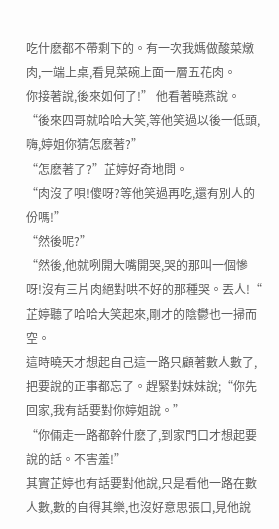吃什麽都不帶剩下的。有一次我媽做酸菜燉肉,一端上桌,看見菜碗上面一層五花肉。
你接著說,後來如何了!” 他看著曉燕說。
“後來四哥就哈哈大笑,等他笑過以後一低頭,嗨,婷姐你猜怎麽著?”
“怎麽著了?”芷婷好奇地問。
“肉沒了唄!傻呀?等他笑過再吃,還有別人的份嗎!”
“然後呢?”
“然後,他就咧開大嘴開哭,哭的那叫一個慘呀!沒有三片肉絕對哄不好的那種哭。丟人!“
芷婷聽了哈哈大笑起來,剛才的陰鬱也一掃而空。
這時曉天才想起自己這一路只顧著數人數了,把要說的正事都忘了。趕緊對妹妹說;“你先回家,我有話要對你婷姐說。”
“你倆走一路都幹什麽了,到家門口才想起要說的話。不害羞!”
其實芷婷也有話要對他說,只是看他一路在數人數,數的自得其樂,也沒好意思張口,見他說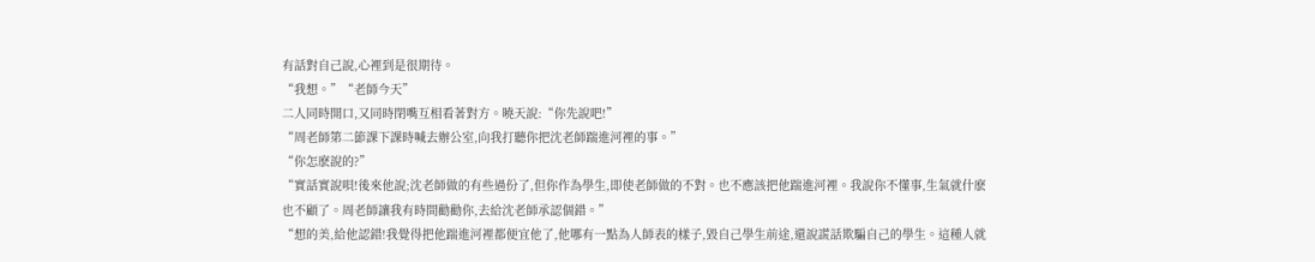有話對自己說,心裡到是很期待。
“我想。”“老師今天”
二人同時開口,又同時閉嘴互相看著對方。曉天說:“你先說吧!”
“周老師第二節課下課時喊去辦公室,向我打聽你把沈老師踹進河裡的事。”
“你怎麽說的?”
“實話實說唄!後來他說;沈老師做的有些過份了,但你作為學生,即使老師做的不對。也不應該把他踹進河裡。我說你不懂事,生氣就什麽也不顧了。周老師讓我有時間勸勸你,去給沈老師承認個錯。”
“想的美,給他認錯!我覺得把他踹進河裡都便宜他了,他哪有一點為人師表的樣子,毀自己學生前途,還說謊話欺騙自己的學生。這種人就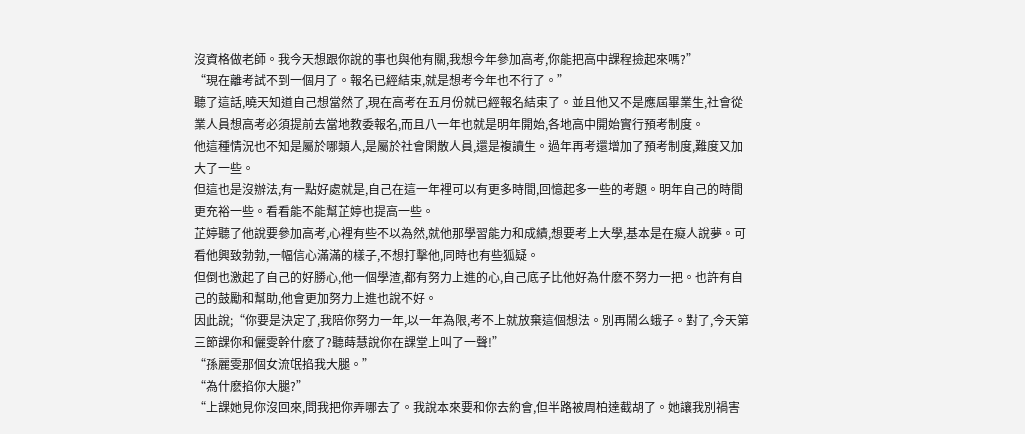沒資格做老師。我今天想跟你說的事也與他有關,我想今年參加高考,你能把高中課程撿起來嗎?”
“現在離考試不到一個月了。報名已經結束,就是想考今年也不行了。”
聽了這話,曉天知道自己想當然了,現在高考在五月份就已經報名結束了。並且他又不是應屆畢業生,社會從業人員想高考必須提前去當地教委報名,而且八一年也就是明年開始,各地高中開始實行預考制度。
他這種情況也不知是屬於哪類人,是屬於社會閑散人員,還是複讀生。過年再考還增加了預考制度,難度又加大了一些。
但這也是沒辦法,有一點好處就是,自己在這一年裡可以有更多時間,回憶起多一些的考題。明年自己的時間更充裕一些。看看能不能幫芷婷也提高一些。
芷婷聽了他說要參加高考,心裡有些不以為然,就他那學習能力和成績,想要考上大學,基本是在癡人說夢。可看他興致勃勃,一幅信心滿滿的樣子,不想打擊他,同時也有些狐疑。
但倒也激起了自己的好勝心,他一個學渣,都有努力上進的心,自己底子比他好為什麽不努力一把。也許有自己的鼓勵和幫助,他會更加努力上進也說不好。
因此說;“你要是決定了,我陪你努力一年,以一年為限,考不上就放棄這個想法。別再鬧么蛾子。對了,今天第三節課你和儷雯幹什麽了?聽蒔慧說你在課堂上叫了一聲!”
“孫麗雯那個女流氓掐我大腿。”
“為什麽掐你大腿?”
“上課她見你沒回來,問我把你弄哪去了。我說本來要和你去約會,但半路被周柏達截胡了。她讓我別禍害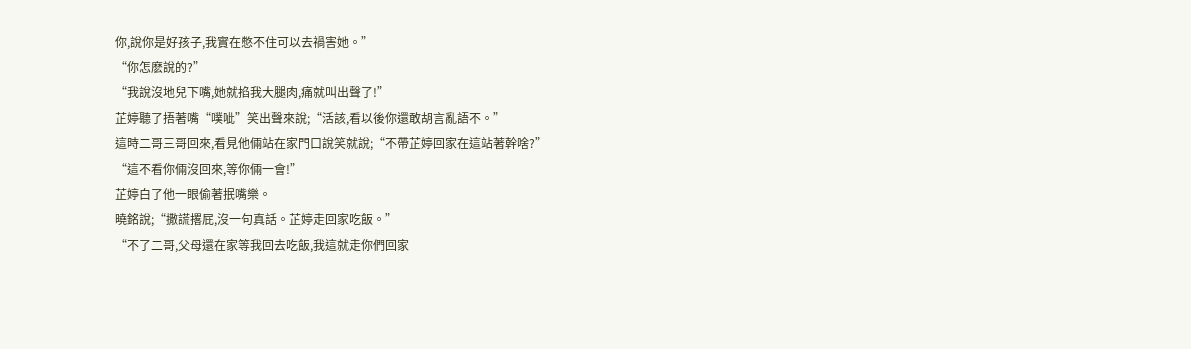你,說你是好孩子,我實在憋不住可以去禍害她。”
“你怎麽說的?”
“我說沒地兒下嘴,她就掐我大腿肉,痛就叫出聲了!”
芷婷聽了捂著嘴“噗呲”笑出聲來說;“活該,看以後你還敢胡言亂語不。”
這時二哥三哥回來,看見他倆站在家門口說笑就說;“不帶芷婷回家在這站著幹啥?”
“這不看你倆沒回來,等你倆一會!”
芷婷白了他一眼偷著抿嘴樂。
曉銘說;“撒謊撂屁,沒一句真話。芷婷走回家吃飯。”
“不了二哥,父母還在家等我回去吃飯,我這就走你們回家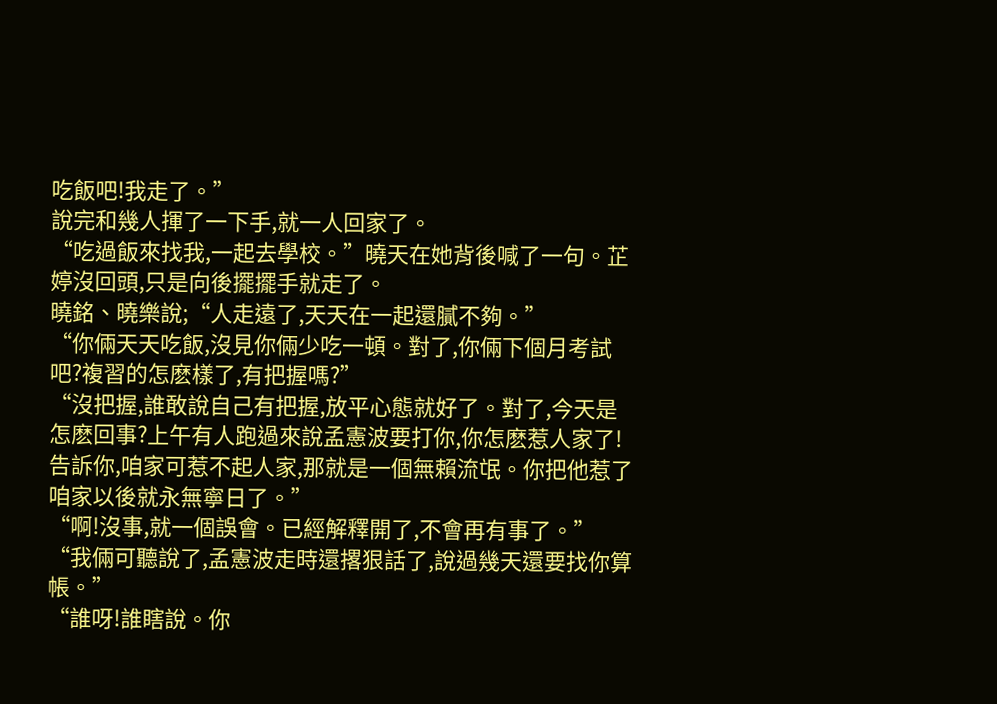吃飯吧!我走了。”
說完和幾人揮了一下手,就一人回家了。
“吃過飯來找我,一起去學校。”曉天在她背後喊了一句。芷婷沒回頭,只是向後擺擺手就走了。
曉銘、曉樂說;“人走遠了,天天在一起還膩不夠。”
“你倆天天吃飯,沒見你倆少吃一頓。對了,你倆下個月考試吧?複習的怎麽樣了,有把握嗎?”
“沒把握,誰敢說自己有把握,放平心態就好了。對了,今天是怎麽回事?上午有人跑過來說孟憲波要打你,你怎麽惹人家了!告訴你,咱家可惹不起人家,那就是一個無賴流氓。你把他惹了咱家以後就永無寧日了。”
“啊!沒事,就一個誤會。已經解釋開了,不會再有事了。”
“我倆可聽說了,孟憲波走時還撂狠話了,說過幾天還要找你算帳。”
“誰呀!誰瞎說。你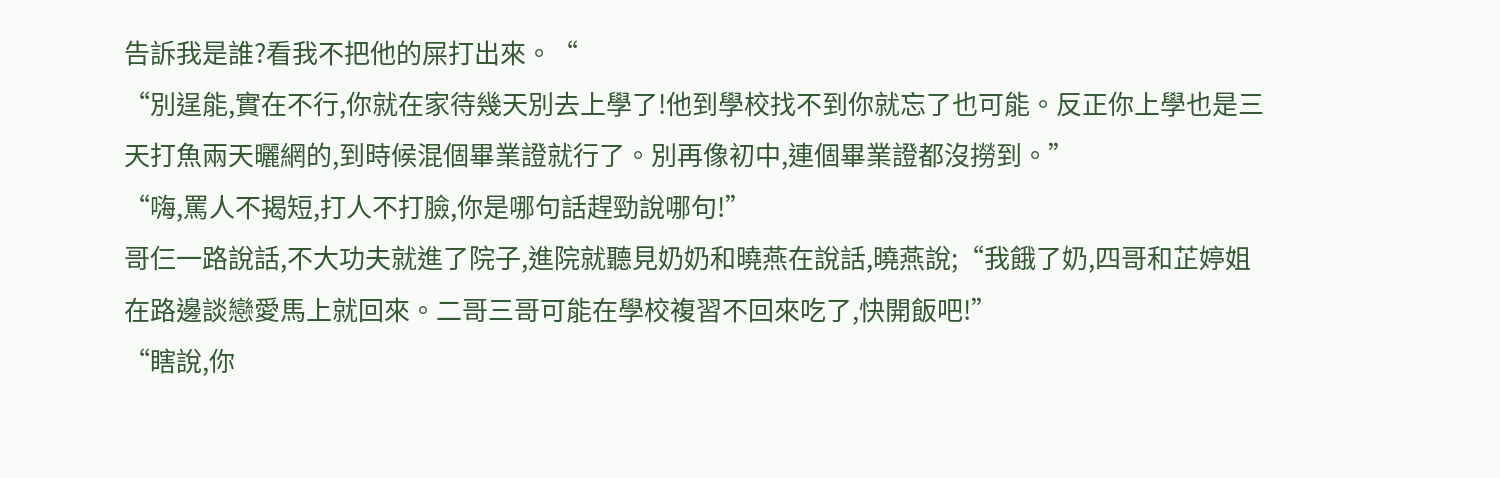告訴我是誰?看我不把他的屎打出來。“
“別逞能,實在不行,你就在家待幾天別去上學了!他到學校找不到你就忘了也可能。反正你上學也是三天打魚兩天曬網的,到時候混個畢業證就行了。別再像初中,連個畢業證都沒撈到。”
“嗨,罵人不揭短,打人不打臉,你是哪句話趕勁說哪句!”
哥仨一路說話,不大功夫就進了院子,進院就聽見奶奶和曉燕在說話,曉燕說;“我餓了奶,四哥和芷婷姐在路邊談戀愛馬上就回來。二哥三哥可能在學校複習不回來吃了,快開飯吧!”
“瞎說,你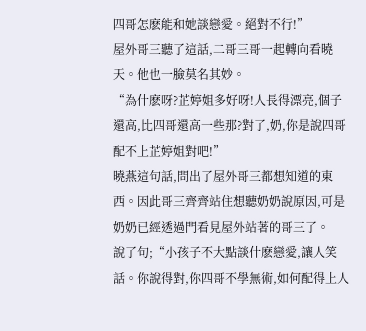四哥怎麽能和她談戀愛。絕對不行!”
屋外哥三聽了這話,二哥三哥一起轉向看曉天。他也一臉莫名其妙。
“為什麽呀?芷婷姐多好呀!人長得漂亮,個子還高,比四哥還高一些那?對了,奶,你是說四哥配不上芷婷姐對吧!”
曉燕這句話,問出了屋外哥三都想知道的東西。因此哥三齊齊站住想聽奶奶說原因,可是奶奶已經透過門看見屋外站著的哥三了。
說了句;“小孩子不大點談什麽戀愛,讓人笑話。你說得對,你四哥不學無術,如何配得上人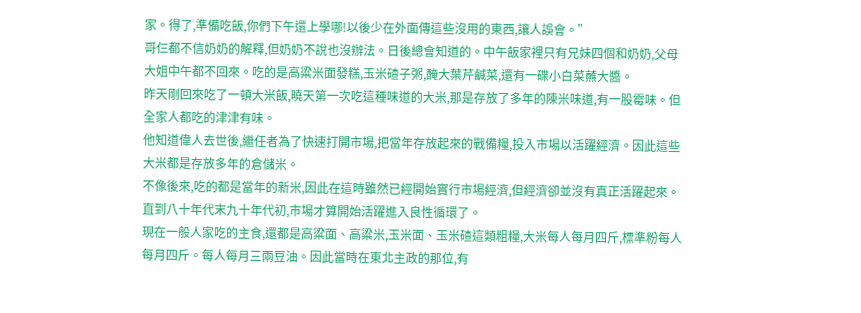家。得了,準備吃飯,你們下午還上學哪!以後少在外面傳這些沒用的東西,讓人誤會。”
哥仨都不信奶奶的解釋,但奶奶不說也沒辦法。日後總會知道的。中午飯家裡只有兄妹四個和奶奶,父母大姐中午都不回來。吃的是高粱米面發糕,玉米碴子粥,醃大葉芹鹹菜,還有一碟小白菜蘸大醬。
昨天剛回來吃了一頓大米飯,曉天第一次吃這種味道的大米,那是存放了多年的陳米味道,有一股霉味。但全家人都吃的津津有味。
他知道偉人去世後,繼任者為了快速打開市場,把當年存放起來的戰備糧,投入市場以活躍經濟。因此這些大米都是存放多年的倉儲米。
不像後來,吃的都是當年的新米,因此在這時雖然已經開始實行市場經濟,但經濟卻並沒有真正活躍起來。直到八十年代末九十年代初,市場才算開始活躍進入良性循環了。
現在一般人家吃的主食,還都是高粱面、高粱米,玉米面、玉米碴這類粗糧,大米每人每月四斤,標準粉每人每月四斤。每人每月三兩豆油。因此當時在東北主政的那位,有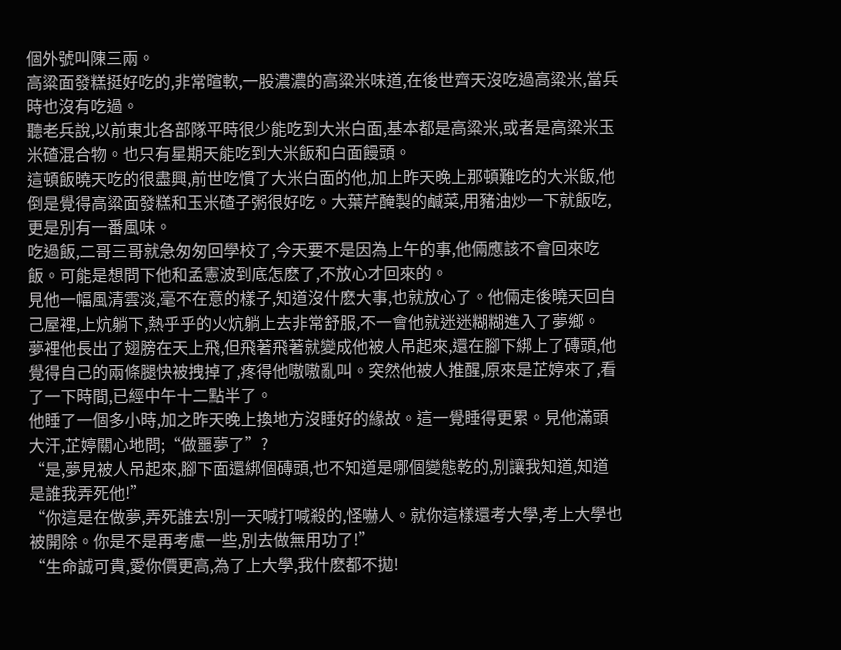個外號叫陳三兩。
高粱面發糕挺好吃的,非常暄軟,一股濃濃的高粱米味道,在後世齊天沒吃過高粱米,當兵時也沒有吃過。
聽老兵說,以前東北各部隊平時很少能吃到大米白面,基本都是高粱米,或者是高粱米玉米碴混合物。也只有星期天能吃到大米飯和白面饅頭。
這頓飯曉天吃的很盡興,前世吃慣了大米白面的他,加上昨天晚上那頓難吃的大米飯,他倒是覺得高粱面發糕和玉米碴子粥很好吃。大葉芹醃製的鹹菜,用豬油炒一下就飯吃,更是別有一番風味。
吃過飯,二哥三哥就急匆匆回學校了,今天要不是因為上午的事,他倆應該不會回來吃飯。可能是想問下他和孟憲波到底怎麽了,不放心才回來的。
見他一幅風清雲淡,毫不在意的樣子,知道沒什麽大事,也就放心了。他倆走後曉天回自己屋裡,上炕躺下,熱乎乎的火炕躺上去非常舒服,不一會他就迷迷糊糊進入了夢鄉。
夢裡他長出了翅膀在天上飛,但飛著飛著就變成他被人吊起來,還在腳下綁上了磚頭,他覺得自己的兩條腿快被拽掉了,疼得他嗷嗷亂叫。突然他被人推醒,原來是芷婷來了,看了一下時間,已經中午十二點半了。
他睡了一個多小時,加之昨天晚上換地方沒睡好的緣故。這一覺睡得更累。見他滿頭大汗,芷婷關心地問;“做噩夢了”?
“是,夢見被人吊起來,腳下面還綁個磚頭,也不知道是哪個變態乾的,別讓我知道,知道是誰我弄死他!”
“你這是在做夢,弄死誰去!別一天喊打喊殺的,怪嚇人。就你這樣還考大學,考上大學也被開除。你是不是再考慮一些,別去做無用功了!”
“生命誠可貴,愛你價更高,為了上大學,我什麽都不拋!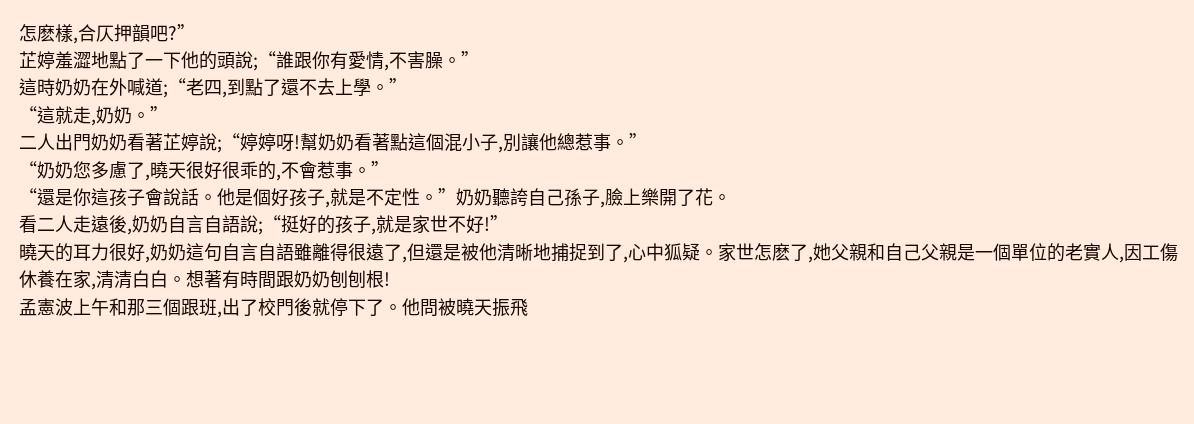怎麽樣,合仄押韻吧?”
芷婷羞澀地點了一下他的頭說;“誰跟你有愛情,不害臊。”
這時奶奶在外喊道;“老四,到點了還不去上學。”
“這就走,奶奶。”
二人出門奶奶看著芷婷說;“婷婷呀!幫奶奶看著點這個混小子,別讓他總惹事。”
“奶奶您多慮了,曉天很好很乖的,不會惹事。”
“還是你這孩子會說話。他是個好孩子,就是不定性。”奶奶聽誇自己孫子,臉上樂開了花。
看二人走遠後,奶奶自言自語說;“挺好的孩子,就是家世不好!”
曉天的耳力很好,奶奶這句自言自語雖離得很遠了,但還是被他清晰地捕捉到了,心中狐疑。家世怎麽了,她父親和自己父親是一個單位的老實人,因工傷休養在家,清清白白。想著有時間跟奶奶刨刨根!
孟憲波上午和那三個跟班,出了校門後就停下了。他問被曉天振飛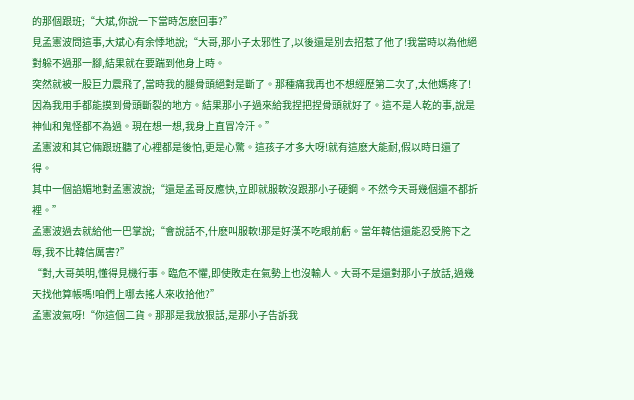的那個跟班;“大斌,你說一下當時怎麽回事?”
見孟憲波問這事,大斌心有余悸地說;“大哥,那小子太邪性了,以後還是別去招惹了他了!我當時以為他絕對躲不過那一腳,結果就在要踹到他身上時。
突然就被一股巨力震飛了,當時我的腿骨頭絕對是斷了。那種痛我再也不想經歷第二次了,太他媽疼了!因為我用手都能摸到骨頭斷裂的地方。結果那小子過來給我捏把捏骨頭就好了。這不是人乾的事,說是神仙和鬼怪都不為過。現在想一想,我身上直冒冷汗。”
孟憲波和其它倆跟班聽了心裡都是後怕,更是心驚。這孩子才多大呀!就有這麽大能耐,假以時日還了得。
其中一個諂媚地對孟憲波說;“還是孟哥反應快,立即就服軟沒跟那小子硬鋼。不然今天哥幾個還不都折裡。”
孟憲波過去就給他一巴掌說;“會說話不,什麽叫服軟!那是好漢不吃眼前虧。當年韓信還能忍受胯下之辱,我不比韓信厲害?”
“對,大哥英明,懂得見機行事。臨危不懼,即使敗走在氣勢上也沒輸人。大哥不是還對那小子放話,過幾天找他算帳嗎!咱們上哪去搖人來收拾他?”
孟憲波氣呀!“你這個二貨。那那是我放狠話,是那小子告訴我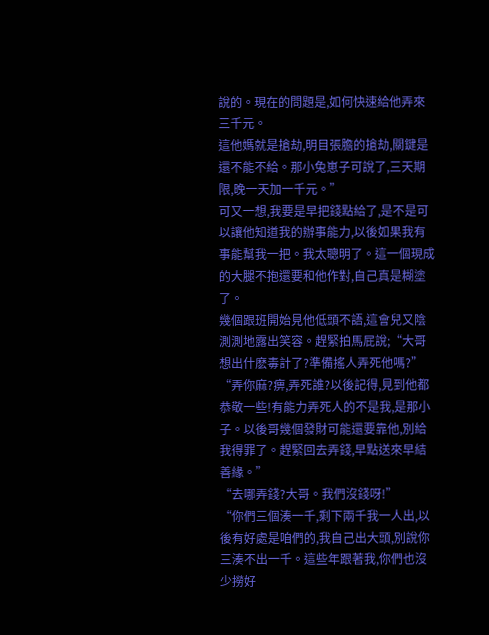說的。現在的問題是,如何快速給他弄來三千元。
這他媽就是搶劫,明目張膽的搶劫,關鍵是還不能不給。那小兔崽子可說了,三天期限,晚一天加一千元。”
可又一想,我要是早把錢點給了,是不是可以讓他知道我的辦事能力,以後如果我有事能幫我一把。我太聰明了。這一個現成的大腿不抱還要和他作對,自己真是糊塗了。
幾個跟班開始見他低頭不語,這會兒又陰測測地露出笑容。趕緊拍馬屁說;“大哥想出什麽毒計了?準備搖人弄死他嗎?”
“弄你麻?痹,弄死誰?以後記得,見到他都恭敬一些!有能力弄死人的不是我,是那小子。以後哥幾個發財可能還要靠他,別給我得罪了。趕緊回去弄錢,早點送來早結善緣。”
“去哪弄錢?大哥。我們沒錢呀!”
“你們三個湊一千,剩下兩千我一人出,以後有好處是咱們的,我自己出大頭,別說你三湊不出一千。這些年跟著我,你們也沒少撈好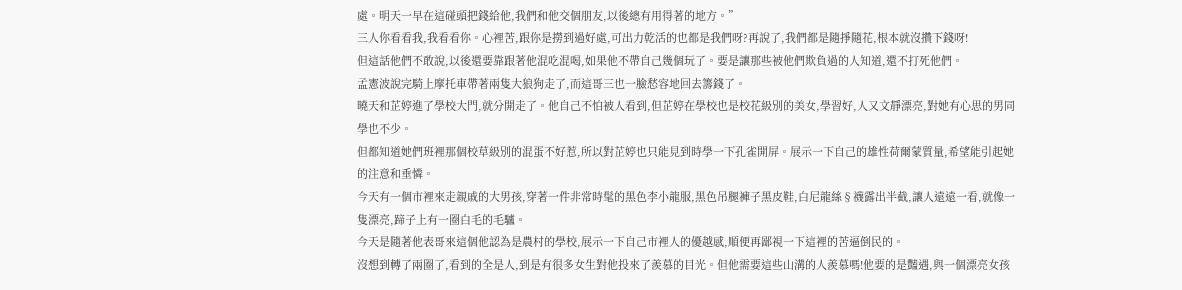處。明天一早在這碰頭把錢給他,我們和他交個朋友,以後總有用得著的地方。”
三人你看看我,我看看你。心裡苦,跟你是撈到過好處,可出力乾活的也都是我們呀?再說了,我們都是隨掙隨花,根本就沒攢下錢呀!
但這話他們不敢說,以後還要靠跟著他混吃混喝,如果他不帶自己幾個玩了。要是讓那些被他們欺負過的人知道,還不打死他們。
孟憲波說完騎上摩托車帶著兩隻大狼狗走了,而這哥三也一臉愁容地回去籌錢了。
曉天和芷婷進了學校大門,就分開走了。他自己不怕被人看到,但芷婷在學校也是校花級別的美女,學習好,人又文靜漂亮,對她有心思的男同學也不少。
但都知道她們班裡那個校草級別的混蛋不好惹,所以對芷婷也只能見到時學一下孔雀開屏。展示一下自己的雄性荷爾蒙質量,希望能引起她的注意和垂憐。
今天有一個市裡來走親戚的大男孩,穿著一件非常時髦的黑色李小龍服,黑色吊腿褲子黑皮鞋,白尼龍絲§襪露出半截,讓人遠遠一看,就像一隻漂亮,蹄子上有一圈白毛的毛驢。
今天是隨著他表哥來這個他認為是農村的學校,展示一下自己市裡人的優越感,順便再鄙視一下這裡的苦逼倒民的。
沒想到轉了兩圈了,看到的全是人,到是有很多女生對他投來了羨慕的目光。但他需要這些山溝的人羨慕嗎!他要的是豔遇,與一個漂亮女孩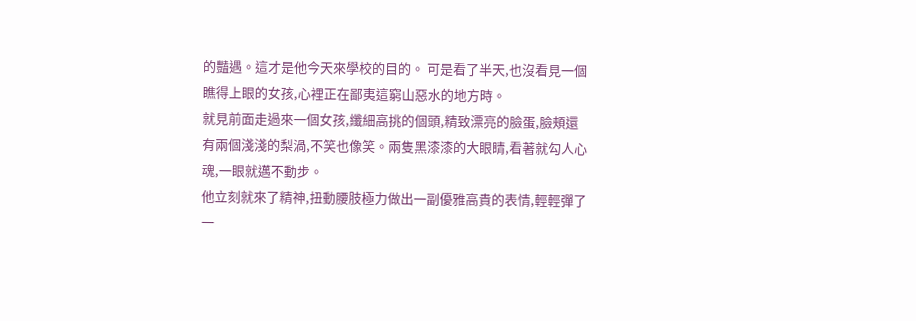的豔遇。這才是他今天來學校的目的。 可是看了半天,也沒看見一個瞧得上眼的女孩,心裡正在鄙夷這窮山惡水的地方時。
就見前面走過來一個女孩,纖細高挑的個頭,精致漂亮的臉蛋,臉頰還有兩個淺淺的梨渦,不笑也像笑。兩隻黑漆漆的大眼睛,看著就勾人心魂,一眼就邁不動步。
他立刻就來了精神,扭動腰肢極力做出一副優雅高貴的表情,輕輕彈了一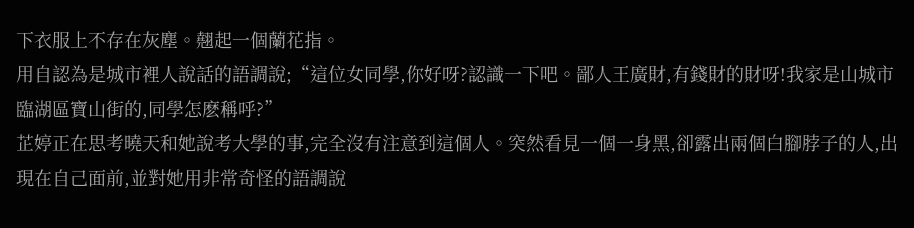下衣服上不存在灰塵。翹起一個蘭花指。
用自認為是城市裡人說話的語調說;“這位女同學,你好呀?認識一下吧。鄙人王廣財,有錢財的財呀!我家是山城市臨湖區寶山街的,同學怎麽稱呼?”
芷婷正在思考曉天和她說考大學的事,完全沒有注意到這個人。突然看見一個一身黑,卻露出兩個白腳脖子的人,出現在自己面前,並對她用非常奇怪的語調說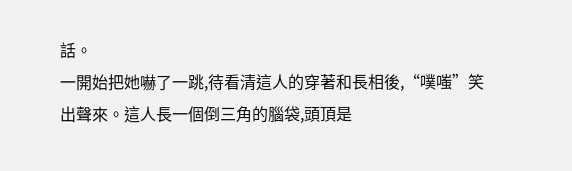話。
一開始把她嚇了一跳,待看清這人的穿著和長相後,“噗嗤”笑出聲來。這人長一個倒三角的腦袋,頭頂是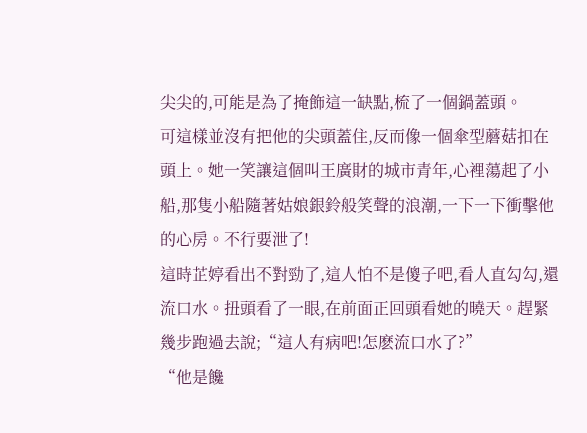尖尖的,可能是為了掩飾這一缺點,梳了一個鍋蓋頭。
可這樣並沒有把他的尖頭蓋住,反而像一個傘型蘑菇扣在頭上。她一笑讓這個叫王廣財的城市青年,心裡蕩起了小船,那隻小船隨著姑娘銀鈴般笑聲的浪潮,一下一下衝擊他的心房。不行要泄了!
這時芷婷看出不對勁了,這人怕不是傻子吧,看人直勾勾,還流口水。扭頭看了一眼,在前面正回頭看她的曉天。趕緊幾步跑過去說;“這人有病吧!怎麽流口水了?”
“他是饞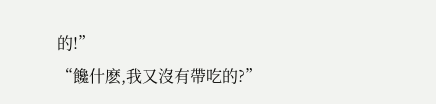的!”
“饞什麽,我又沒有帶吃的?”